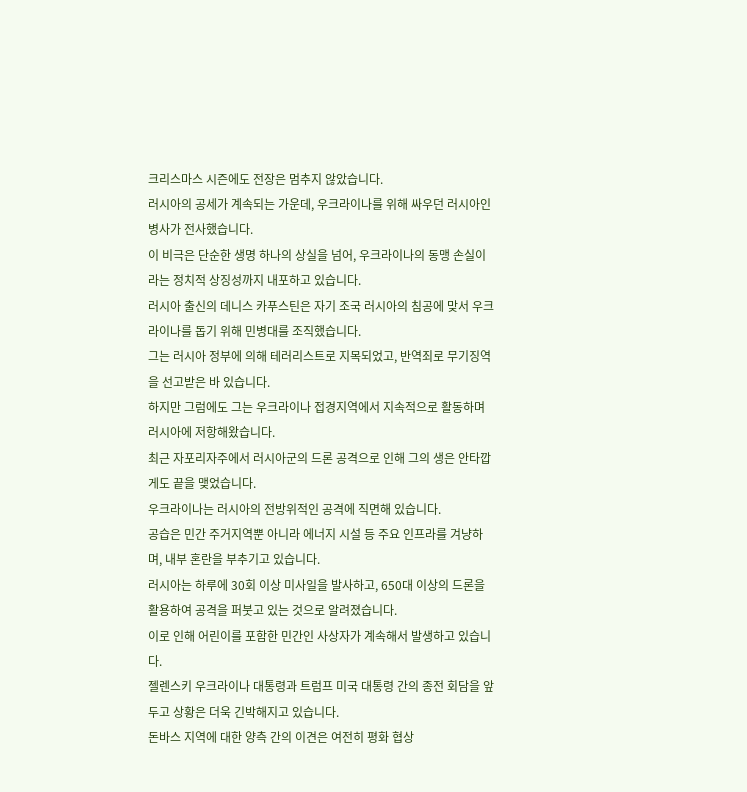크리스마스 시즌에도 전장은 멈추지 않았습니다.
러시아의 공세가 계속되는 가운데, 우크라이나를 위해 싸우던 러시아인 병사가 전사했습니다.
이 비극은 단순한 생명 하나의 상실을 넘어, 우크라이나의 동맹 손실이라는 정치적 상징성까지 내포하고 있습니다.
러시아 출신의 데니스 카푸스틴은 자기 조국 러시아의 침공에 맞서 우크라이나를 돕기 위해 민병대를 조직했습니다.
그는 러시아 정부에 의해 테러리스트로 지목되었고, 반역죄로 무기징역을 선고받은 바 있습니다.
하지만 그럼에도 그는 우크라이나 접경지역에서 지속적으로 활동하며 러시아에 저항해왔습니다.
최근 자포리자주에서 러시아군의 드론 공격으로 인해 그의 생은 안타깝게도 끝을 맺었습니다.
우크라이나는 러시아의 전방위적인 공격에 직면해 있습니다.
공습은 민간 주거지역뿐 아니라 에너지 시설 등 주요 인프라를 겨냥하며, 내부 혼란을 부추기고 있습니다.
러시아는 하루에 30회 이상 미사일을 발사하고, 650대 이상의 드론을 활용하여 공격을 퍼붓고 있는 것으로 알려졌습니다.
이로 인해 어린이를 포함한 민간인 사상자가 계속해서 발생하고 있습니다.
젤렌스키 우크라이나 대통령과 트럼프 미국 대통령 간의 종전 회담을 앞두고 상황은 더욱 긴박해지고 있습니다.
돈바스 지역에 대한 양측 간의 이견은 여전히 평화 협상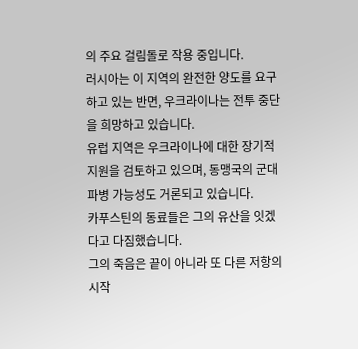의 주요 걸림돌로 작용 중입니다.
러시아는 이 지역의 완전한 양도를 요구하고 있는 반면, 우크라이나는 전투 중단을 희망하고 있습니다.
유럽 지역은 우크라이나에 대한 장기적 지원을 검토하고 있으며, 동맹국의 군대 파병 가능성도 거론되고 있습니다.
카푸스틴의 동료들은 그의 유산을 잇겠다고 다짐했습니다.
그의 죽음은 끝이 아니라 또 다른 저항의 시작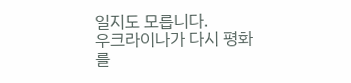일지도 모릅니다.
우크라이나가 다시 평화를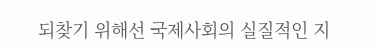되찾기 위해선 국제사회의 실질적인 지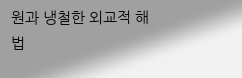원과 냉철한 외교적 해법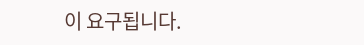이 요구됩니다.